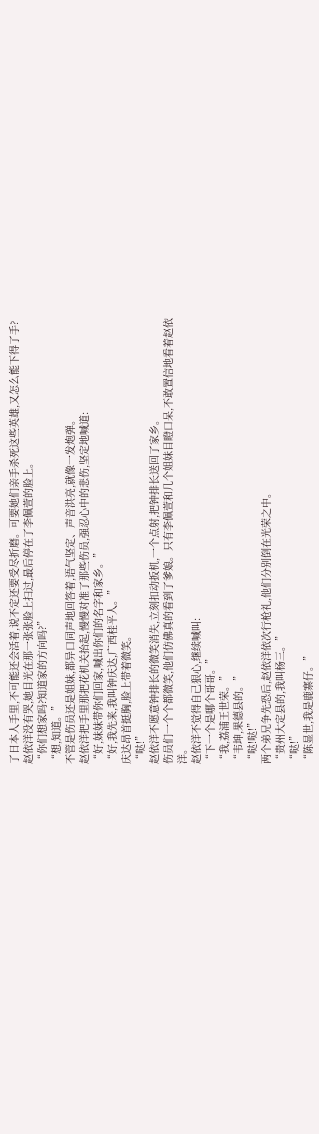了日本人手里,不可能还会活着,说不定还要受尽折磨。可要她们亲手杀死这些英雄,又怎么能下得了手?
赵依洋没有哭,她目光在那一张张脸上扫过,最后停在了李佩萱的脸上。
“你们想家吗?知道家的方向吗?”
“想,知道。”
不管是伤员还是姐妹,都异口同声地回答着,语气坚定、声音洪亮,就像一发炮弹。
赵依洋把手里那把花机关抬起,慢慢对准了那些伤员,强忍心中的悲伤,坚定地喊道:
“好,妹妹带你们回家,喊出你们的名字和家乡。”
“好,我先来,我叫钟庆达,广西桂平人。”
庆达昂首挺胸,脸上带着微笑。
“哒!”
赵依洋不愿意钟排长的微笑消失,立刻扣动扳机,一个点射,把钟排长送回了家乡。
伤员们一个个都微笑,他们仿佛真的看到了爹娘。只有李佩萱和几个姐妹目瞪口呆,不敢置信地看着赵依洋。
赵依洋不觉得自己狠心,继续喊叫:
“下一个是哪个哥哥。”
“我,荔浦王世荣。”
“韦坤,果德县的。”
“哒!哒!”
两个弟兄争先恐后,赵依洋依次行枪礼,他们分别倒在光荣之中。
“贵州大定县的,我叫杨三。”
“哒!”
“陈显世,我是鹿寨仔。”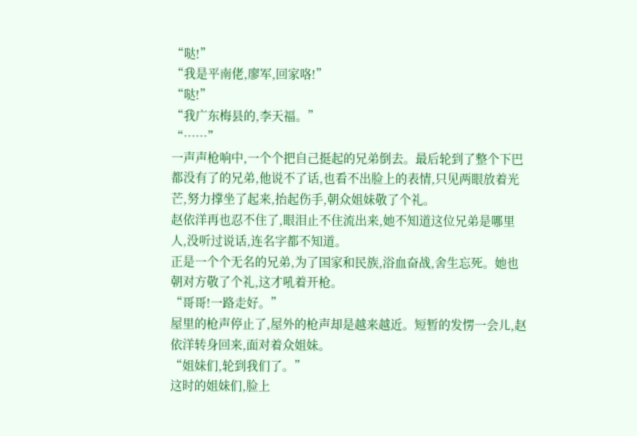“哒!”
“我是平南佬,廖军,回家咯!”
“哒!”
“我广东梅县的,李天福。”
“……”
一声声枪响中,一个个把自己挺起的兄弟倒去。最后轮到了整个下巴都没有了的兄弟,他说不了话,也看不出脸上的表情,只见两眼放着光芒,努力撑坐了起来,抬起伤手,朝众姐妹敬了个礼。
赵依洋再也忍不住了,眼泪止不住流出来,她不知道这位兄弟是哪里人,没听过说话,连名字都不知道。
正是一个个无名的兄弟,为了国家和民族,浴血奋战,舍生忘死。她也朝对方敬了个礼,这才吼着开枪。
“哥哥!一路走好。”
屋里的枪声停止了,屋外的枪声却是越来越近。短暂的发愣一会儿,赵依洋转身回来,面对着众姐妹。
“姐妹们,轮到我们了。”
这时的姐妹们,脸上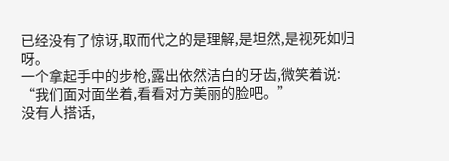已经没有了惊讶,取而代之的是理解,是坦然,是视死如归呀。
一个拿起手中的步枪,露出依然洁白的牙齿,微笑着说:
“我们面对面坐着,看看对方美丽的脸吧。”
没有人搭话,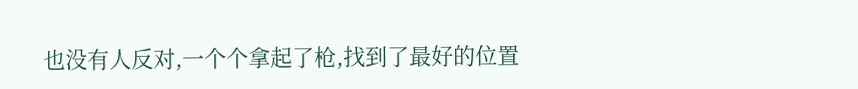也没有人反对,一个个拿起了枪,找到了最好的位置